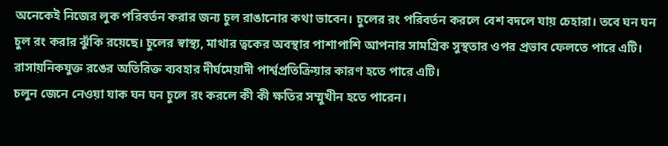অনেকেই নিজের লুক পরিবর্তন করার জন্য চুল রাঙানোর কথা ভাবেন। চুলের রং পরিবর্তন করলে বেশ বদলে যায় চেহারা। তবে ঘন ঘন চুল রং করার ঝুঁকি রয়েছে। চুলের স্বাস্থ্য, মাথার ত্বকের অবস্থার পাশাপাশি আপনার সামগ্রিক সুস্থতার ওপর প্রভাব ফেলতে পারে এটি। রাসায়নিকযুক্ত রঙের অতিরিক্ত ব্যবহার দীর্ঘমেয়াদী পার্শ্বপ্রতিক্রিয়ার কারণ হতে পারে এটি।
চলুন জেনে নেওয়া যাক ঘন ঘন চুলে রং করলে কী কী ক্ষতির সম্মুখীন হতে পারেন।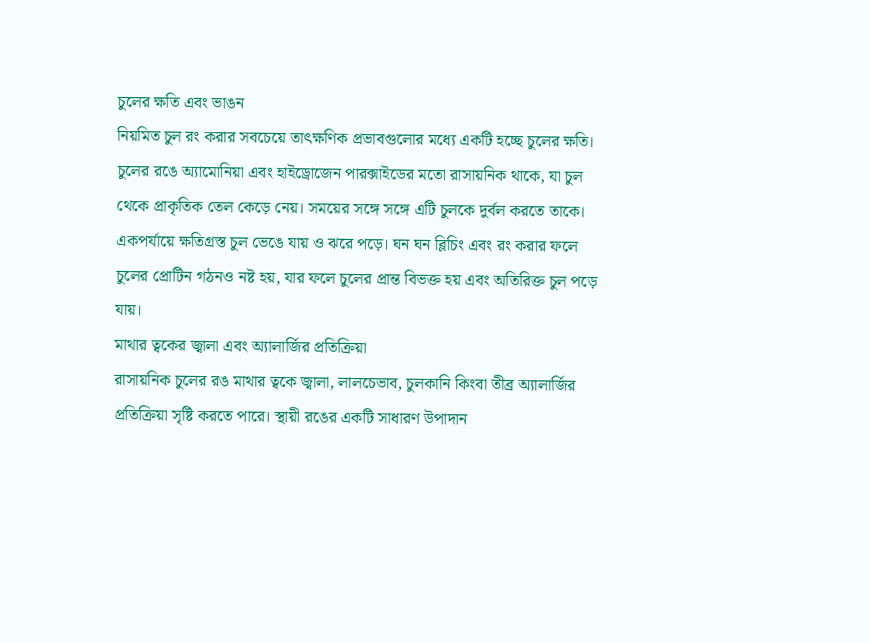চুলের ক্ষতি এবং ভাঙন
নিয়মিত চুল রং করার সবচেয়ে তাৎক্ষণিক প্রভাবগুলোর মধ্যে একটি হচ্ছে চুলের ক্ষতি। চুলের রঙে অ্যামোনিয়া এবং হাইড্রোজেন পারক্সাইডের মতো রাসায়নিক থাকে, যা চুল থেকে প্রাকৃতিক তেল কেড়ে নেয়। সময়ের সঙ্গে সঙ্গে এটি চুলকে দুর্বল করতে তাকে। একপর্যায়ে ক্ষতিগ্রস্ত চুল ভেঙে যায় ও ঝরে পড়ে। ঘন ঘন ব্লিচিং এবং রং করার ফলে চুলের প্রোটিন গঠনও নষ্ট হয়, যার ফলে চুলের প্রান্ত বিভক্ত হয় এবং অতিরিক্ত চুল পড়ে যায়।
মাথার ত্বকের জ্বালা এবং অ্যালার্জির প্রতিক্রিয়া
রাসায়নিক চুলের রঙ মাথার ত্বকে জ্বালা, লালচেভাব, চুলকানি কিংবা তীব্র অ্যালার্জির প্রতিক্রিয়া সৃষ্টি করতে পারে। স্থায়ী রঙের একটি সাধারণ উপাদান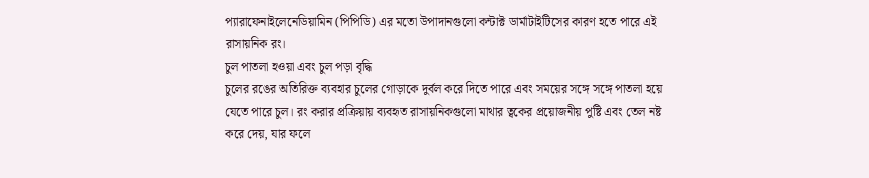প্যারাফেনাইলেনেডিয়ামিন (পিপিডি) এর মতো উপাদানগুলো কন্টাক্ট ডার্মাটাইটিসের কারণ হতে পারে এই রাসায়নিক রং।
চুল পাতলা হওয়া এবং চুল পড়া বৃদ্ধি
চুলের রঙের অতিরিক্ত ব্যবহার চুলের গোড়াকে দুর্বল করে দিতে পারে এবং সময়ের সঙ্গে সঙ্গে পাতলা হয়ে যেতে পারে চুল। রং করার প্রক্রিয়ায় ব্যবহৃত রাসায়নিকগুলো মাথার ত্বকের প্রয়োজনীয় পুষ্টি এবং তেল নষ্ট করে দেয়, যার ফলে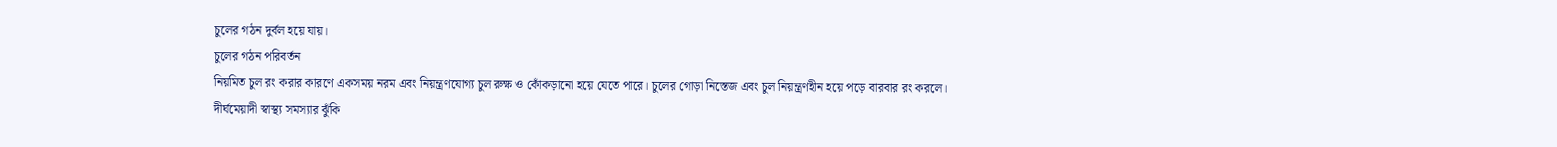চুলের গঠন দুর্বল হয়ে যায়।
চুলের গঠন পরিবর্তন
নিয়মিত চুল রং করার কারণে একসময় নরম এবং নিয়ন্ত্রণযোগ্য চুল রুক্ষ ও কোঁকড়ানো হয়ে যেতে পারে। চুলের গোড়া নিস্তেজ এবং চুল নিয়ন্ত্রণহীন হয়ে পড়ে বারবার রং করলে।
দীর্ঘমেয়াদী স্বাস্থ্য সমস্যার ঝুঁকি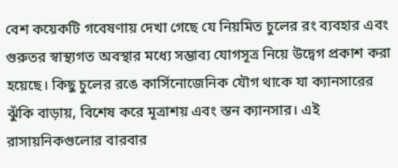বেশ কয়েকটি গবেষণায় দেখা গেছে যে নিয়মিত চুলের রং ব্যবহার এবং গুরুতর স্বাস্থ্যগত অবস্থার মধ্যে সম্ভাব্য যোগসূত্র নিয়ে উদ্বেগ প্রকাশ করা হয়েছে। কিছু চুলের রঙে কার্সিনোজেনিক যৌগ থাকে যা ক্যানসারের ঝুঁকি বাড়ায়, বিশেষ করে মূত্রাশয় এবং স্তন ক্যানসার। এই রাসায়নিকগুলোর বারবার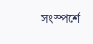সংস্পর্শে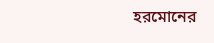হরমোনের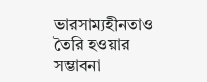ভারসাম্যহীনতাও তৈরি হওয়ার সম্ভাবনা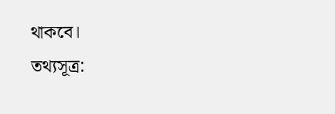থাকবে।
তথ্যসূত্র: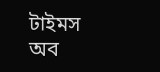টাইমস অব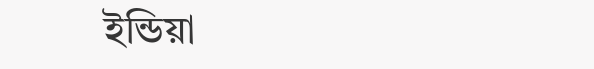ইন্ডিয়া